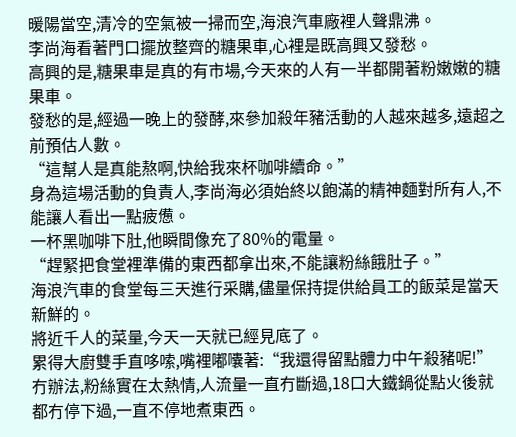暖陽當空,清冷的空氣被一掃而空,海浪汽車廠裡人聲鼎沸。
李尚海看著門口擺放整齊的糖果車,心裡是既高興又發愁。
高興的是,糖果車是真的有市場,今天來的人有一半都開著粉嫩嫩的糖果車。
發愁的是,經過一晚上的發酵,來參加殺年豬活動的人越來越多,遠超之前預估人數。
“這幫人是真能熬啊,快給我來杯咖啡續命。”
身為這場活動的負責人,李尚海必須始終以飽滿的精神麵對所有人,不能讓人看出一點疲憊。
一杯黑咖啡下肚,他瞬間像充了80%的電量。
“趕緊把食堂裡準備的東西都拿出來,不能讓粉絲餓肚子。”
海浪汽車的食堂每三天進行采購,儘量保持提供給員工的飯菜是當天新鮮的。
將近千人的菜量,今天一天就已經見底了。
累得大廚雙手直哆嗦,嘴裡嘟囔著:“我還得留點體力中午殺豬呢!”
冇辦法,粉絲實在太熱情,人流量一直冇斷過,18口大鐵鍋從點火後就都冇停下過,一直不停地煮東西。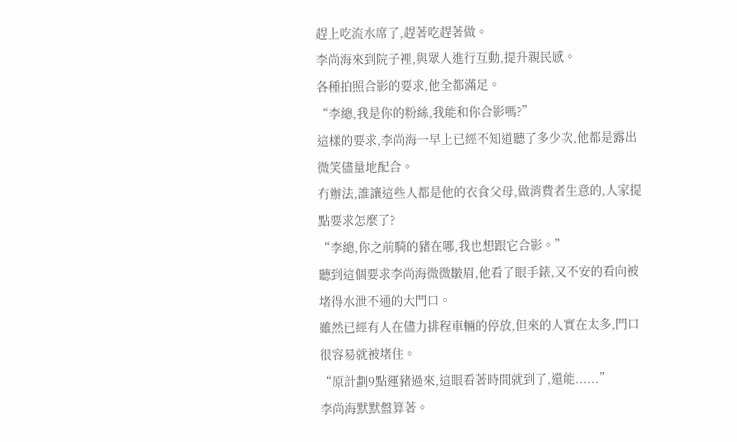趕上吃流水席了,趕著吃趕著做。
李尚海來到院子裡,與眾人進行互動,提升親民感。
各種拍照合影的要求,他全都滿足。
“李總,我是你的粉絲,我能和你合影嗎?”
這樣的要求,李尚海一早上已經不知道聽了多少次,他都是露出微笑儘量地配合。
冇辦法,誰讓這些人都是他的衣食父母,做消費者生意的,人家提點要求怎麼了?
“李總,你之前騎的豬在哪,我也想跟它合影。”
聽到這個要求李尚海微微皺眉,他看了眼手錶,又不安的看向被堵得水泄不通的大門口。
雖然已經有人在儘力排程車輛的停放,但來的人實在太多,門口很容易就被堵住。
“原計劃9點運豬過來,這眼看著時間就到了,還能......”
李尚海默默盤算著。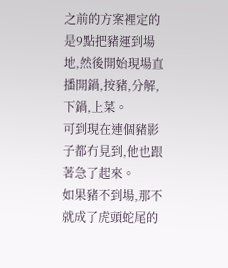之前的方案裡定的是9點把豬運到場地,然後開始現場直播開鍋,按豬,分解,下鍋,上菜。
可到現在連個豬影子都冇見到,他也跟著急了起來。
如果豬不到場,那不就成了虎頭蛇尾的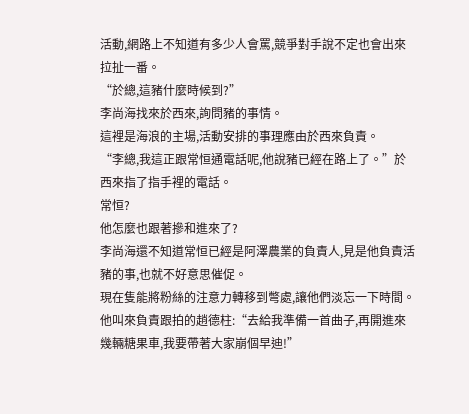活動,網路上不知道有多少人會罵,競爭對手說不定也會出來拉扯一番。
“於總,這豬什麼時候到?”
李尚海找來於西來,詢問豬的事情。
這裡是海浪的主場,活動安排的事理應由於西來負責。
“李總,我這正跟常恒通電話呢,他說豬已經在路上了。”於西來指了指手裡的電話。
常恒?
他怎麼也跟著摻和進來了?
李尚海還不知道常恒已經是阿澤農業的負責人,見是他負責活豬的事,也就不好意思催促。
現在隻能將粉絲的注意力轉移到彆處,讓他們淡忘一下時間。
他叫來負責跟拍的趙德柱:“去給我準備一首曲子,再開進來幾輛糖果車,我要帶著大家崩個早迪!”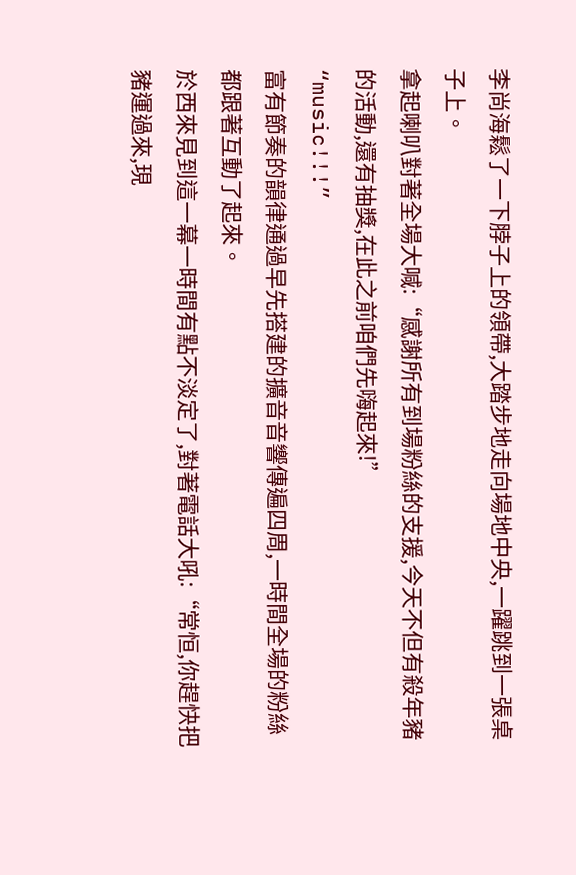李尚海鬆了一下脖子上的領帶,大踏步地走向場地中央,一躍跳到一張桌子上。
拿起喇叭對著全場大喊:“感謝所有到場粉絲的支援,今天不但有殺年豬的活動,還有抽獎,在此之前咱們先嗨起來!”
“music!!!”
富有節奏的韻律通過早先搭建的擴音音響傳遍四周,一時間全場的粉絲都跟著互動了起來。
於西來見到這一幕一時間有點不淡定了,對著電話大吼:“常恒,你趕快把豬運過來,現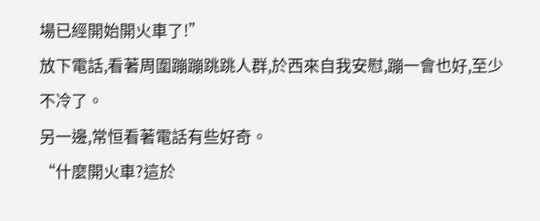場已經開始開火車了!”
放下電話,看著周圍蹦蹦跳跳人群,於西來自我安慰,蹦一會也好,至少不冷了。
另一邊,常恒看著電話有些好奇。
“什麼開火車?這於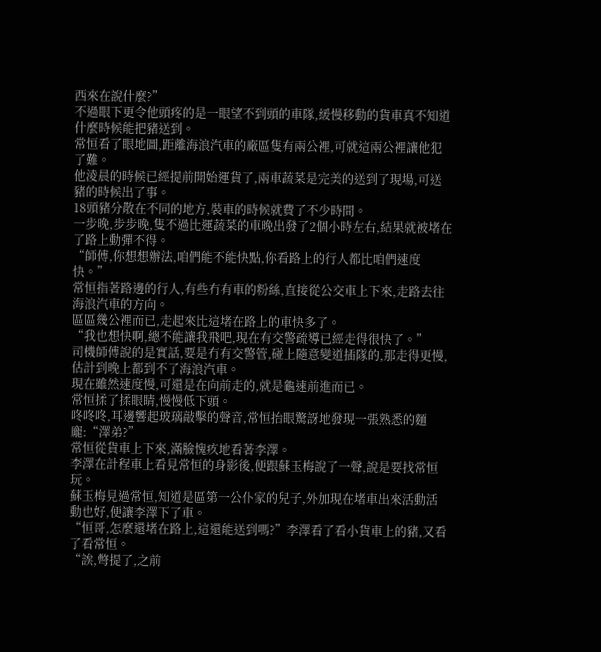西來在說什麼?”
不過眼下更令他頭疼的是一眼望不到頭的車隊,緩慢移動的貨車真不知道什麼時候能把豬送到。
常恒看了眼地圖,距離海浪汽車的廠區隻有兩公裡,可就這兩公裡讓他犯了難。
他淩晨的時候已經提前開始運貨了,兩車蔬菜是完美的送到了現場,可送豬的時候出了事。
18頭豬分散在不同的地方,裝車的時候就費了不少時間。
一步晚,步步晚,隻不過比運蔬菜的車晚出發了2個小時左右,結果就被堵在了路上動彈不得。
“師傅,你想想辦法,咱們能不能快點,你看路上的行人都比咱們速度快。”
常恒指著路邊的行人,有些冇有車的粉絲,直接從公交車上下來,走路去往海浪汽車的方向。
區區幾公裡而已,走起來比這堵在路上的車快多了。
“我也想快啊,總不能讓我飛吧,現在有交警疏導已經走得很快了。”
司機師傅說的是實話,要是冇有交警管,碰上隨意變道插隊的,那走得更慢,估計到晚上都到不了海浪汽車。
現在雖然速度慢,可還是在向前走的,就是龜速前進而已。
常恒揉了揉眼睛,慢慢低下頭。
咚咚咚,耳邊響起玻璃敲擊的聲音,常恒抬眼驚訝地發現一張熟悉的麵龐:“澤弟?”
常恒從貨車上下來,滿臉愧疚地看著李澤。
李澤在計程車上看見常恒的身影後,便跟蘇玉梅說了一聲,說是要找常恒玩。
蘇玉梅見過常恒,知道是區第一公仆家的兒子,外加現在堵車出來活動活動也好,便讓李澤下了車。
“恒哥,怎麼還堵在路上,這還能送到嗎?”李澤看了看小貨車上的豬,又看了看常恒。
“誒,彆提了,之前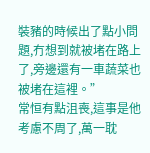裝豬的時候出了點小問題,冇想到就被堵在路上了,旁邊還有一車蔬菜也被堵在這裡。”
常恒有點沮喪,這事是他考慮不周了,萬一耽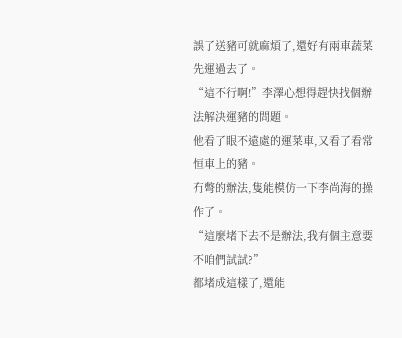誤了送豬可就麻煩了,還好有兩車蔬菜先運過去了。
“這不行啊!”李澤心想得趕快找個辦法解決運豬的問題。
他看了眼不遠處的運菜車,又看了看常恒車上的豬。
冇彆的辦法,隻能模仿一下李尚海的操作了。
“這麼堵下去不是辦法,我有個主意要不咱們試試?”
都堵成這樣了,還能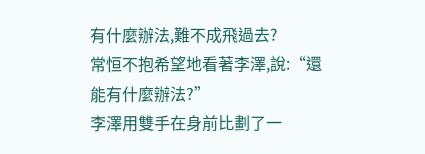有什麼辦法,難不成飛過去?
常恒不抱希望地看著李澤,說:“還能有什麼辦法?”
李澤用雙手在身前比劃了一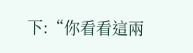下:“你看看這兩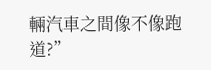輛汽車之間像不像跑道?”